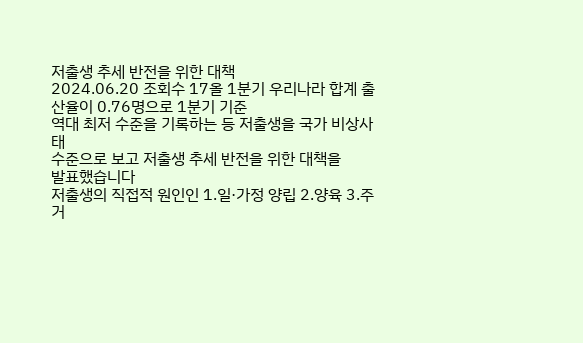저출생 추세 반전을 위한 대책
2024.06.20 조회수 17올 1분기 우리나라 합계 출산율이 0.76명으로 1분기 기준
역대 최저 수준을 기록하는 등 저출생을 국가 비상사태
수준으로 보고 저출생 추세 반전을 위한 대책을
발표했습니다
저출생의 직접적 원인인 1.일·가정 양립 2.양육 3.주거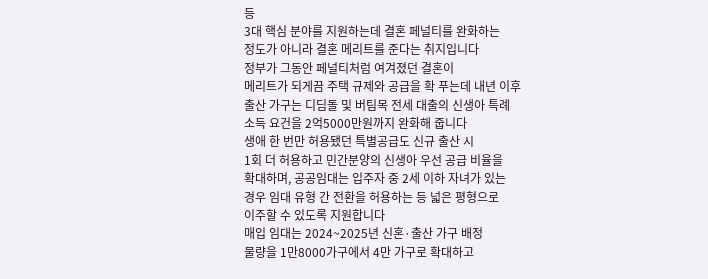등
3대 핵심 분야를 지원하는데 결혼 페널티를 완화하는
정도가 아니라 결혼 메리트를 준다는 취지입니다
정부가 그동안 페널티처럼 여겨졌던 결혼이
메리트가 되게끔 주택 규제와 공급을 확 푸는데 내년 이후
출산 가구는 디딤돌 및 버팀목 전세 대출의 신생아 특례
소득 요건을 2억5000만원까지 완화해 줍니다
생애 한 번만 허용됐던 특별공급도 신규 출산 시
1회 더 허용하고 민간분양의 신생아 우선 공급 비율을
확대하며, 공공임대는 입주자 중 2세 이하 자녀가 있는
경우 임대 유형 간 전환을 허용하는 등 넓은 평형으로
이주할 수 있도록 지원합니다
매입 임대는 2024~2025년 신혼·출산 가구 배정
물량을 1만8000가구에서 4만 가구로 확대하고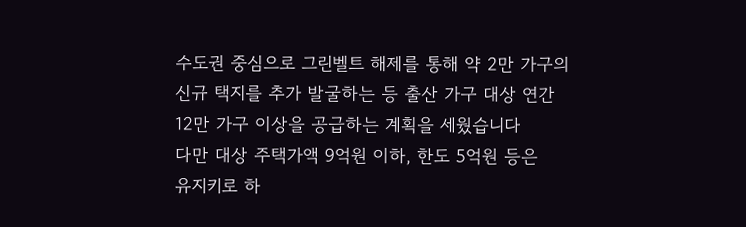수도권 중심으로 그린벨트 해제를 통해 약 2만 가구의
신규 택지를 추가 발굴하는 등 출산 가구 대상 연간
12만 가구 이상을 공급하는 계획을 세웠습니다
다만 대상 주택가액 9억원 이하, 한도 5억원 등은
유지키로 하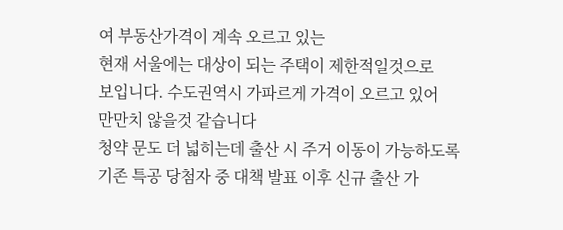여 부동산가격이 계속 오르고 있는
현재 서울에는 대상이 되는 주택이 제한적일것으로
보입니다. 수도권역시 가파르게 가격이 오르고 있어
만만치 않을것 같습니다
청약 문도 더 넓히는데 출산 시 주거 이동이 가능하도록
기존 특공 당첨자 중 대책 발표 이후 신규 출산 가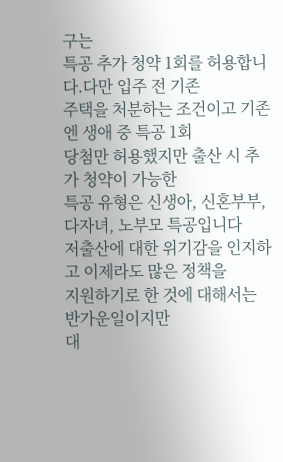구는
특공 추가 청약 1회를 허용합니다.다만 입주 전 기존
주택을 처분하는 조건이고 기존엔 생애 중 특공 1회
당첨만 허용했지만 출산 시 추가 청약이 가능한
특공 유형은 신생아, 신혼부부, 다자녀, 노부모 특공입니다
저출산에 대한 위기감을 인지하고 이제라도 많은 정책을
지원하기로 한 것에 대해서는 반가운일이지만
대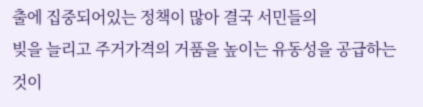출에 집중되어있는 정책이 많아 결국 서민들의
빚을 늘리고 주거가격의 거품을 높이는 유동성을 공급하는
것이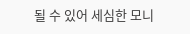될 수 있어 세심한 모니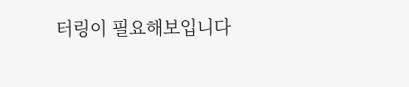터링이 필요해보입니다